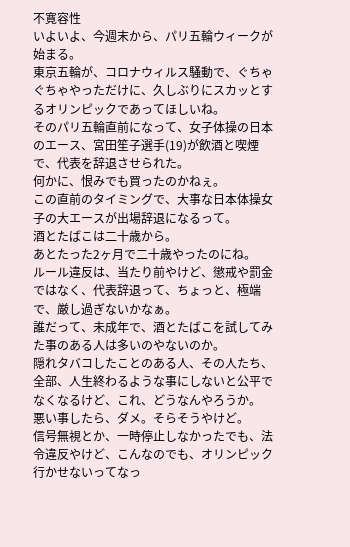不寛容性
いよいよ、今週末から、パリ五輪ウィークが始まる。
東京五輪が、コロナウィルス騒動で、ぐちゃぐちゃやっただけに、久しぶりにスカッとするオリンピックであってほしいね。
そのパリ五輪直前になって、女子体操の日本のエース、宮田笙子選手(19)が飲酒と喫煙で、代表を辞退させられた。
何かに、恨みでも買ったのかねぇ。
この直前のタイミングで、大事な日本体操女子の大エースが出場辞退になるって。
酒とたばこは二十歳から。
あとたった2ヶ月で二十歳やったのにね。
ルール違反は、当たり前やけど、懲戒や罰金ではなく、代表辞退って、ちょっと、極端で、厳し過ぎないかなぁ。
誰だって、未成年で、酒とたばこを試してみた事のある人は多いのやないのか。
隠れタバコしたことのある人、その人たち、全部、人生終わるような事にしないと公平でなくなるけど、これ、どうなんやろうか。
悪い事したら、ダメ。そらそうやけど。
信号無視とか、一時停止しなかったでも、法令違反やけど、こんなのでも、オリンピック行かせないってなっ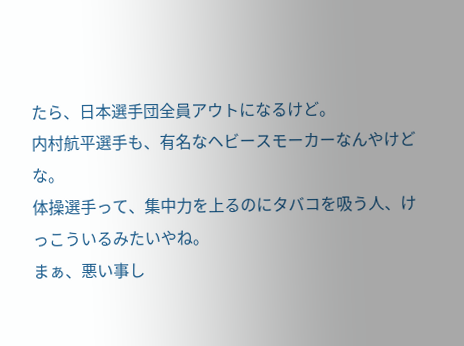たら、日本選手団全員アウトになるけど。
内村航平選手も、有名なヘビースモーカーなんやけどな。
体操選手って、集中力を上るのにタバコを吸う人、けっこういるみたいやね。
まぁ、悪い事し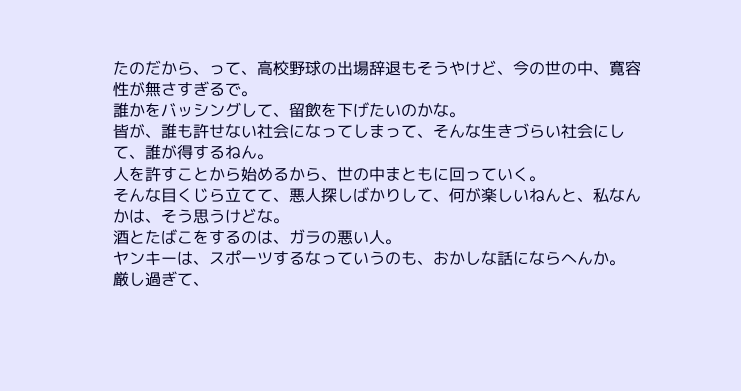たのだから、って、高校野球の出場辞退もそうやけど、今の世の中、寛容性が無さすぎるで。
誰かをバッシングして、留飲を下げたいのかな。
皆が、誰も許せない社会になってしまって、そんな生きづらい社会にして、誰が得するねん。
人を許すことから始めるから、世の中まともに回っていく。
そんな目くじら立てて、悪人探しばかりして、何が楽しいねんと、私なんかは、そう思うけどな。
酒とたばこをするのは、ガラの悪い人。
ヤンキーは、スポーツするなっていうのも、おかしな話にならへんか。
厳し過ぎて、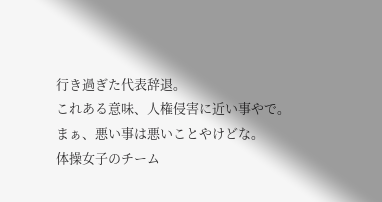行き過ぎた代表辞退。
これある意味、人権侵害に近い事やで。
まぁ、悪い事は悪いことやけどな。
体操女子のチーム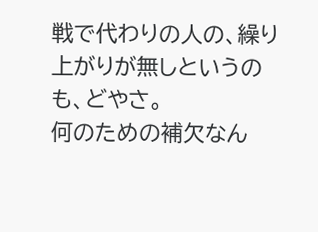戦で代わりの人の、繰り上がりが無しというのも、どやさ。
何のための補欠なん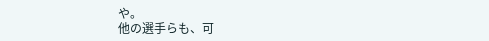や。
他の選手らも、可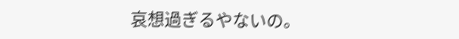哀想過ぎるやないの。